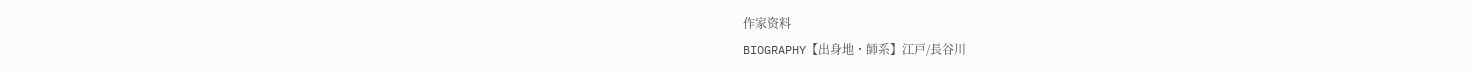作家资料
BIOGRAPHY【出身地・師系】江戸/長谷川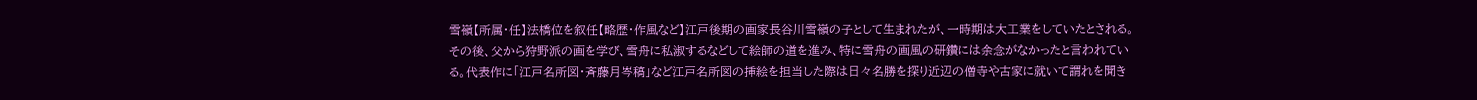雪嶺【所属・任】法橋位を叙任【略歴・作風など】江戸後期の画家長谷川雪嶺の子として生まれたが、一時期は大工業をしていたとされる。その後、父から狩野派の画を学び、雪舟に私淑するなどして絵師の道を進み、特に雪舟の画風の研鑽には余念がなかったと言われている。代表作に「江戸名所図・斉藤月岑稿」など江戸名所図の挿絵を担当した際は日々名勝を探り近辺の僧寺や古家に就いて謂れを聞き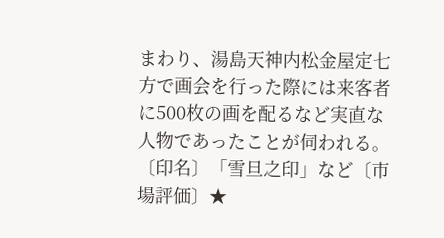まわり、湯島天神内松金屋定七方で画会を行った際には来客者に500枚の画を配るなど実直な人物であったことが伺われる。〔印名〕「雪旦之印」など〔市場評価〕★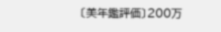〔美年鑑評価〕200万